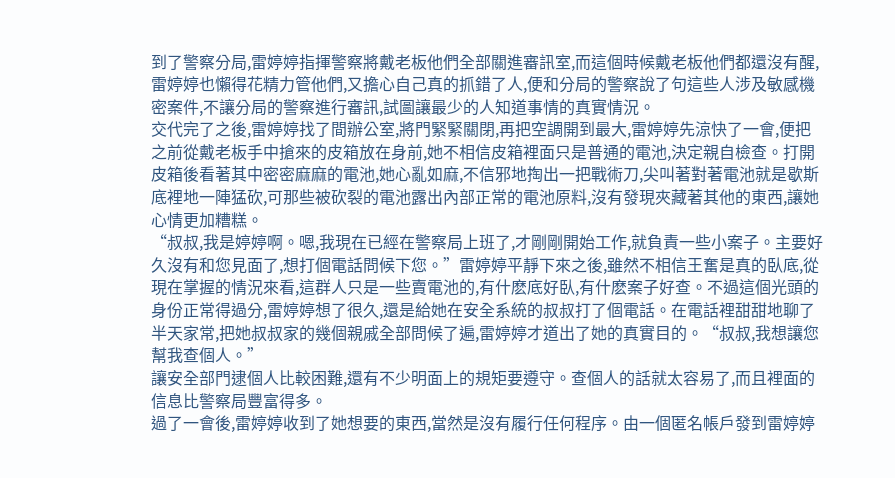到了警察分局,雷婷婷指揮警察將戴老板他們全部關進審訊室,而這個時候戴老板他們都還沒有醒,雷婷婷也懶得花精力管他們,又擔心自己真的抓錯了人,便和分局的警察說了句這些人涉及敏感機密案件,不讓分局的警察進行審訊,試圖讓最少的人知道事情的真實情況。
交代完了之後,雷婷婷找了間辦公室,將門緊緊關閉,再把空調開到最大,雷婷婷先涼快了一會,便把之前從戴老板手中搶來的皮箱放在身前,她不相信皮箱裡面只是普通的電池,決定親自檢查。打開皮箱後看著其中密密麻麻的電池,她心亂如麻,不信邪地掏出一把戰術刀,尖叫著對著電池就是歇斯底裡地一陣猛砍,可那些被砍裂的電池露出內部正常的電池原料,沒有發現夾藏著其他的東西,讓她心情更加糟糕。
“叔叔,我是婷婷啊。嗯,我現在已經在警察局上班了,才剛剛開始工作,就負責一些小案子。主要好久沒有和您見面了,想打個電話問候下您。”雷婷婷平靜下來之後,雖然不相信王奮是真的臥底,從現在掌握的情況來看,這群人只是一些賣電池的,有什麽底好臥,有什麽案子好查。不過這個光頭的身份正常得過分,雷婷婷想了很久,還是給她在安全系統的叔叔打了個電話。在電話裡甜甜地聊了半天家常,把她叔叔家的幾個親戚全部問候了遍,雷婷婷才道出了她的真實目的。“叔叔,我想讓您幫我查個人。”
讓安全部門逮個人比較困難,還有不少明面上的規矩要遵守。查個人的話就太容易了,而且裡面的信息比警察局豐富得多。
過了一會後,雷婷婷收到了她想要的東西,當然是沒有履行任何程序。由一個匿名帳戶發到雷婷婷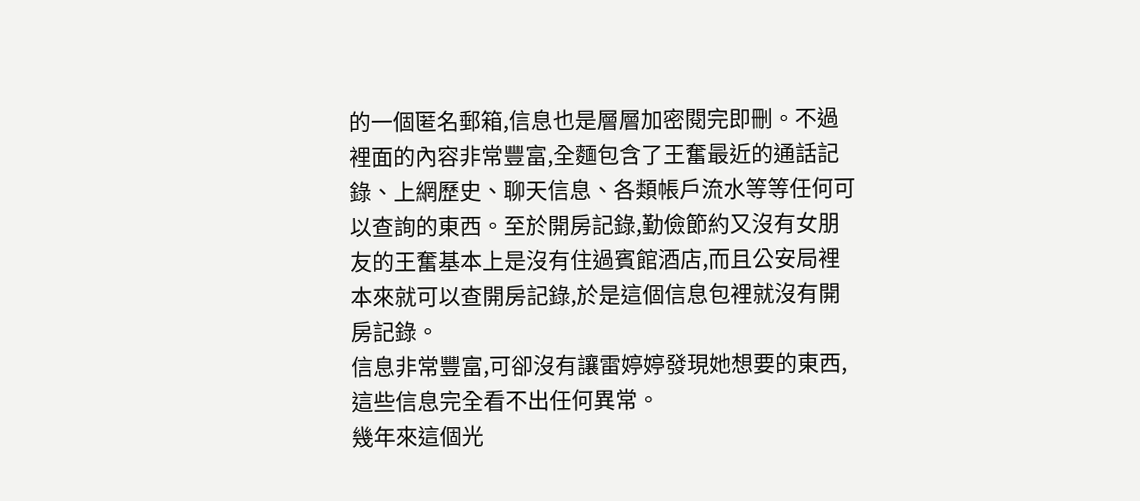的一個匿名郵箱,信息也是層層加密閱完即刪。不過裡面的內容非常豐富,全麵包含了王奮最近的通話記錄、上網歷史、聊天信息、各類帳戶流水等等任何可以查詢的東西。至於開房記錄,勤儉節約又沒有女朋友的王奮基本上是沒有住過賓館酒店,而且公安局裡本來就可以查開房記錄,於是這個信息包裡就沒有開房記錄。
信息非常豐富,可卻沒有讓雷婷婷發現她想要的東西,這些信息完全看不出任何異常。
幾年來這個光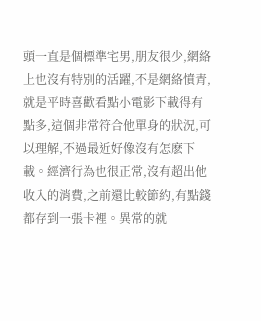頭一直是個標準宅男,朋友很少,網絡上也沒有特別的活躍,不是網絡憤青,就是平時喜歡看點小電影下載得有點多,這個非常符合他單身的狀況,可以理解,不過最近好像沒有怎麽下載。經濟行為也很正常,沒有超出他收入的消費,之前還比較節約,有點錢都存到一張卡裡。異常的就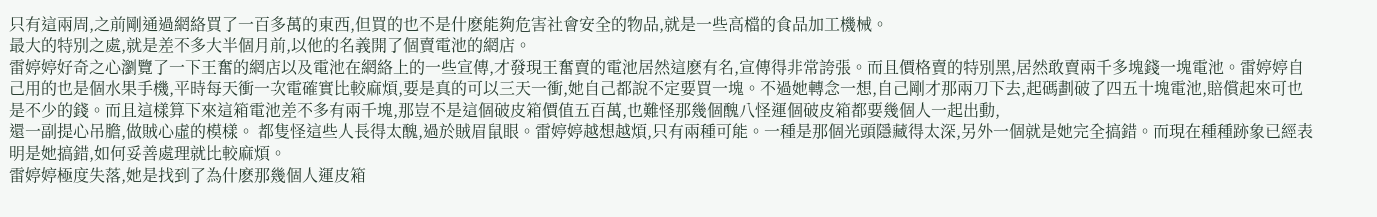只有這兩周,之前剛通過網絡買了一百多萬的東西,但買的也不是什麽能夠危害社會安全的物品,就是一些高檔的食品加工機械。
最大的特別之處,就是差不多大半個月前,以他的名義開了個賣電池的網店。
雷婷婷好奇之心瀏覽了一下王奮的網店以及電池在網絡上的一些宣傳,才發現王奮賣的電池居然這麽有名,宣傳得非常誇張。而且價格賣的特別黑,居然敢賣兩千多塊錢一塊電池。雷婷婷自己用的也是個水果手機,平時每天衝一次電確實比較麻煩,要是真的可以三天一衝,她自己都說不定要買一塊。不過她轉念一想,自己剛才那兩刀下去,起碼劃破了四五十塊電池,賠償起來可也是不少的錢。而且這樣算下來這箱電池差不多有兩千塊,那豈不是這個破皮箱價值五百萬,也難怪那幾個醜八怪運個破皮箱都要幾個人一起出動,
還一副提心吊膽,做賊心虛的模樣。 都隻怪這些人長得太醜,過於賊眉鼠眼。雷婷婷越想越煩,只有兩種可能。一種是那個光頭隱藏得太深,另外一個就是她完全搞錯。而現在種種跡象已經表明是她搞錯,如何妥善處理就比較麻煩。
雷婷婷極度失落,她是找到了為什麽那幾個人運皮箱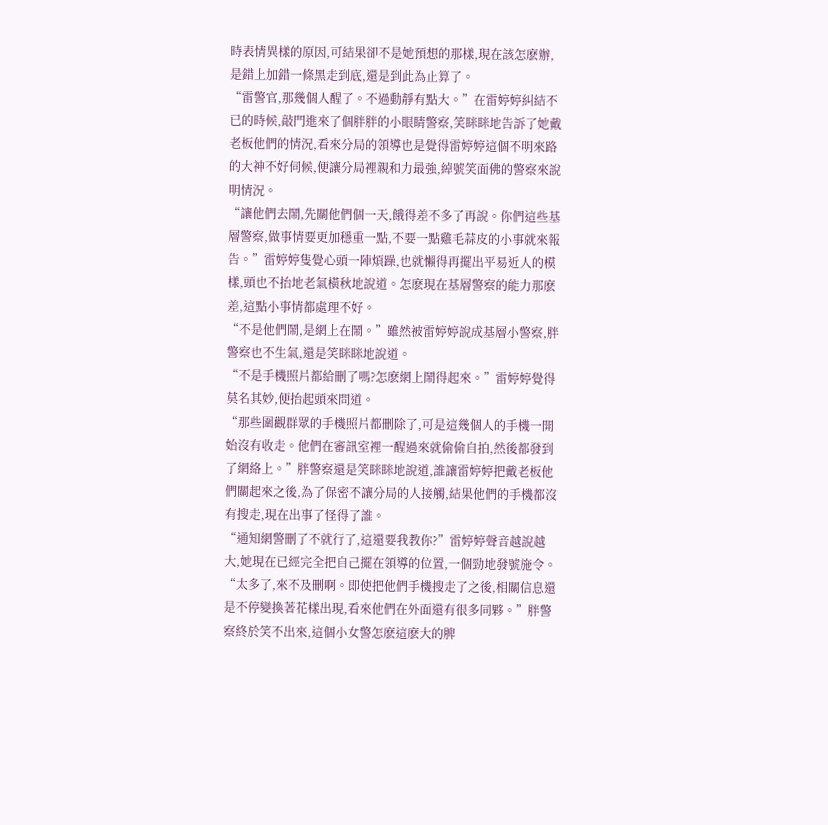時表情異樣的原因,可結果卻不是她預想的那樣,現在該怎麽辦,是錯上加錯一條黑走到底,還是到此為止算了。
“雷警官,那幾個人醒了。不過動靜有點大。”在雷婷婷糾結不已的時候,敲門進來了個胖胖的小眼睛警察,笑眯眯地告訴了她戴老板他們的情況,看來分局的領導也是覺得雷婷婷這個不明來路的大神不好伺候,便讓分局裡親和力最強,綽號笑面佛的警察來說明情況。
“讓他們去鬧,先關他們個一天,餓得差不多了再說。你們這些基層警察,做事情要更加穩重一點,不要一點雞毛蒜皮的小事就來報告。”雷婷婷隻覺心頭一陣煩躁,也就懶得再擺出平易近人的模樣,頭也不抬地老氣橫秋地說道。怎麽現在基層警察的能力那麽差,這點小事情都處理不好。
“不是他們鬧,是網上在鬧。”雖然被雷婷婷說成基層小警察,胖警察也不生氣,還是笑眯眯地說道。
“不是手機照片都給刪了嗎?怎麽網上鬧得起來。”雷婷婷覺得莫名其妙,便抬起頭來問道。
“那些圍觀群眾的手機照片都刪除了,可是這幾個人的手機一開始沒有收走。他們在審訊室裡一醒過來就偷偷自拍,然後都發到了網絡上。”胖警察還是笑眯眯地說道,誰讓雷婷婷把戴老板他們關起來之後,為了保密不讓分局的人接觸,結果他們的手機都沒有搜走,現在出事了怪得了誰。
“通知網警刪了不就行了,這還要我教你?”雷婷婷聲音越說越大,她現在已經完全把自己擺在領導的位置,一個勁地發號施令。
“太多了,來不及刪啊。即使把他們手機搜走了之後,相關信息還是不停變換著花樣出現,看來他們在外面還有很多同夥。”胖警察終於笑不出來,這個小女警怎麽這麽大的脾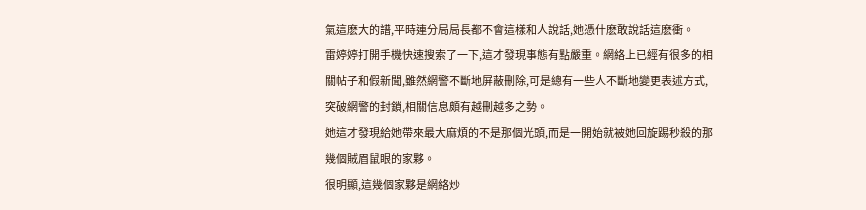氣這麽大的譜,平時連分局局長都不會這樣和人說話,她憑什麽敢說話這麽衝。
雷婷婷打開手機快速搜索了一下,這才發現事態有點嚴重。網絡上已經有很多的相關帖子和假新聞,雖然網警不斷地屏蔽刪除,可是總有一些人不斷地變更表述方式,突破網警的封鎖,相關信息頗有越刪越多之勢。
她這才發現給她帶來最大麻煩的不是那個光頭,而是一開始就被她回旋踢秒殺的那幾個賊眉鼠眼的家夥。
很明顯,這幾個家夥是網絡炒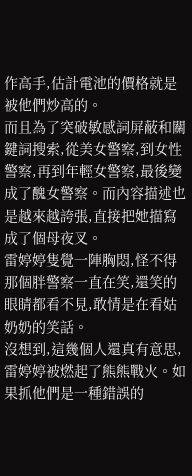作高手,估計電池的價格就是被他們炒高的。
而且為了突破敏感詞屏蔽和關鍵詞搜索,從美女警察,到女性警察,再到年輕女警察,最後變成了醜女警察。而內容描述也是越來越誇張,直接把她描寫成了個母夜叉。
雷婷婷隻覺一陣胸悶,怪不得那個胖警察一直在笑,還笑的眼睛都看不見,敢情是在看姑奶奶的笑話。
沒想到,這幾個人還真有意思,雷婷婷被燃起了熊熊戰火。如果抓他們是一種錯誤的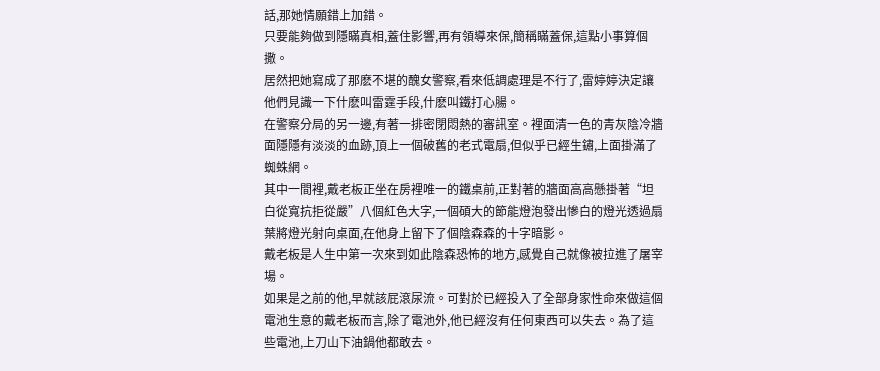話,那她情願錯上加錯。
只要能夠做到隱瞞真相,蓋住影響,再有領導來保,簡稱瞞蓋保,這點小事算個撒。
居然把她寫成了那麽不堪的醜女警察,看來低調處理是不行了,雷婷婷決定讓他們見識一下什麽叫雷霆手段,什麽叫鐵打心腸。
在警察分局的另一邊,有著一排密閉悶熱的審訊室。裡面清一色的青灰陰冷牆面隱隱有淡淡的血跡,頂上一個破舊的老式電扇,但似乎已經生鏽,上面掛滿了蜘蛛網。
其中一間裡,戴老板正坐在房裡唯一的鐵桌前,正對著的牆面高高懸掛著“坦白從寬抗拒從嚴”八個紅色大字,一個碩大的節能燈泡發出慘白的燈光透過扇葉將燈光射向桌面,在他身上留下了個陰森森的十字暗影。
戴老板是人生中第一次來到如此陰森恐怖的地方,感覺自己就像被拉進了屠宰場。
如果是之前的他,早就該屁滾尿流。可對於已經投入了全部身家性命來做這個電池生意的戴老板而言,除了電池外,他已經沒有任何東西可以失去。為了這些電池,上刀山下油鍋他都敢去。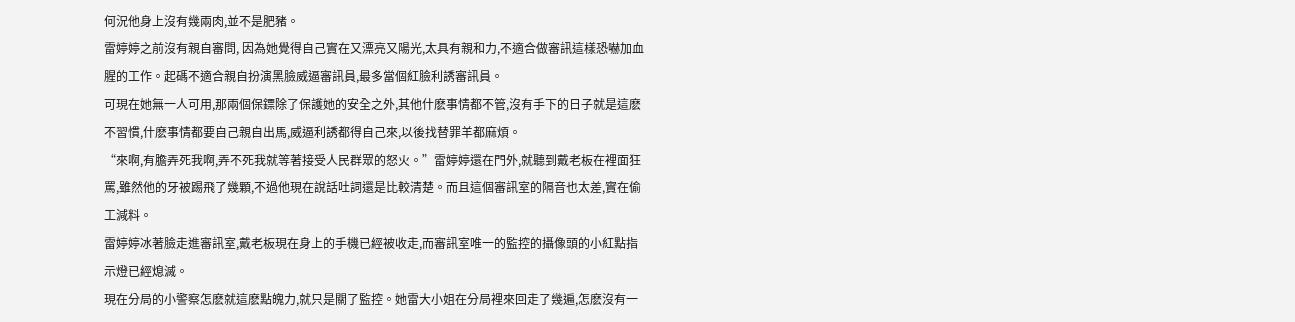何況他身上沒有幾兩肉,並不是肥豬。
雷婷婷之前沒有親自審問, 因為她覺得自己實在又漂亮又陽光,太具有親和力,不適合做審訊這樣恐嚇加血腥的工作。起碼不適合親自扮演黑臉威逼審訊員,最多當個紅臉利誘審訊員。
可現在她無一人可用,那兩個保鏢除了保護她的安全之外,其他什麽事情都不管,沒有手下的日子就是這麽不習慣,什麽事情都要自己親自出馬,威逼利誘都得自己來,以後找替罪羊都麻煩。
“來啊,有膽弄死我啊,弄不死我就等著接受人民群眾的怒火。”雷婷婷還在門外,就聽到戴老板在裡面狂罵,雖然他的牙被踢飛了幾顆,不過他現在說話吐詞還是比較清楚。而且這個審訊室的隔音也太差,實在偷工減料。
雷婷婷冰著臉走進審訊室,戴老板現在身上的手機已經被收走,而審訊室唯一的監控的攝像頭的小紅點指示燈已經熄滅。
現在分局的小警察怎麽就這麽點魄力,就只是關了監控。她雷大小姐在分局裡來回走了幾遍,怎麽沒有一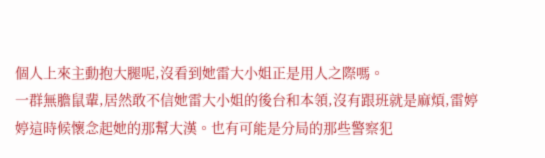個人上來主動抱大腿呢,沒看到她雷大小姐正是用人之際嗎。
一群無膽鼠輩,居然敢不信她雷大小姐的後台和本領,沒有跟班就是麻煩,雷婷婷這時候懷念起她的那幫大漢。也有可能是分局的那些警察犯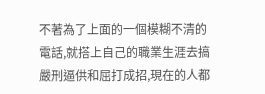不著為了上面的一個模糊不清的電話,就搭上自己的職業生涯去搞嚴刑逼供和屈打成招,現在的人都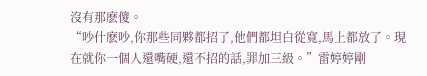沒有那麽傻。
“吵什麽吵,你那些同夥都招了,他們都坦白從寬,馬上都放了。現在就你一個人還嘴硬,還不招的話,罪加三級。”雷婷婷剛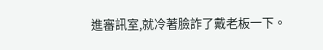進審訊室,就冷著臉詐了戴老板一下。